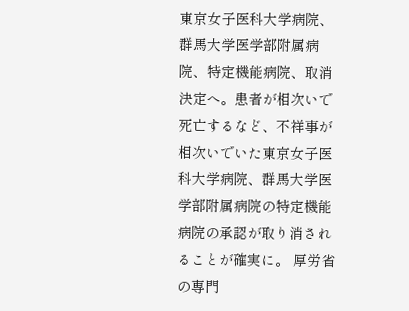東京女子医科大学病院、群馬大学医学部附属病院、特定機能病院、取消決定へ。患者が相次いで死亡するなど、不祥事が相次いでいた東京女子医科大学病院、群馬大学医学部附属病院の特定機能病院の承認が取り消されることが確実に。 厚労省の専門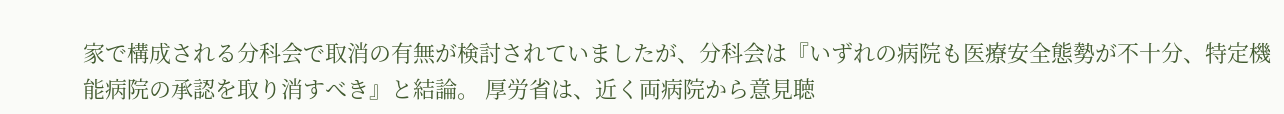家で構成される分科会で取消の有無が検討されていましたが、分科会は『いずれの病院も医療安全態勢が不十分、特定機能病院の承認を取り消すべき』と結論。 厚労省は、近く両病院から意見聴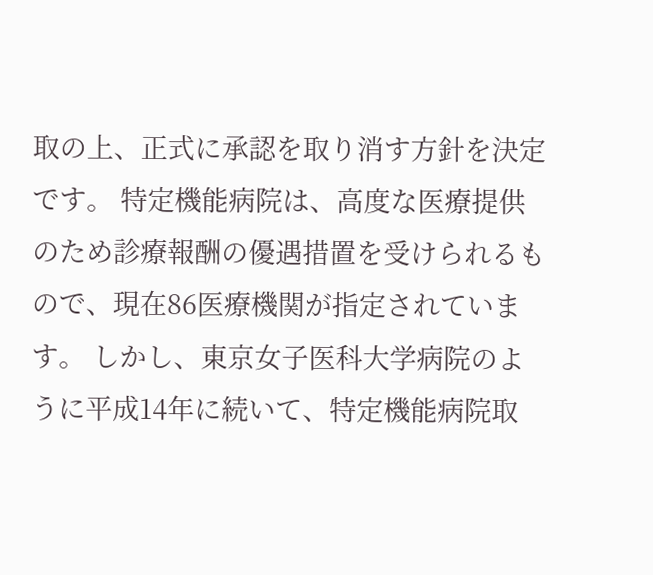取の上、正式に承認を取り消す方針を決定です。 特定機能病院は、高度な医療提供のため診療報酬の優遇措置を受けられるもので、現在86医療機関が指定されています。 しかし、東京女子医科大学病院のように平成14年に続いて、特定機能病院取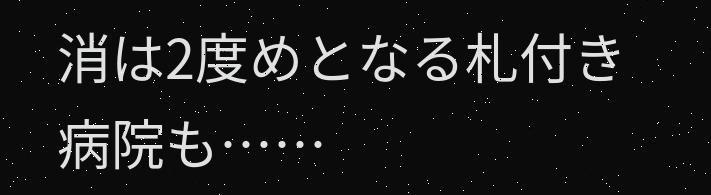消は2度めとなる札付き病院も……